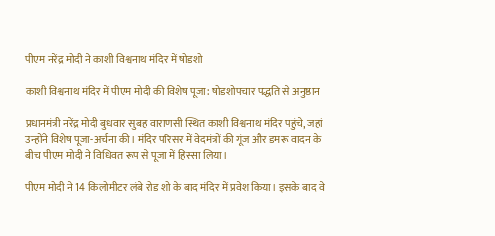पीएम नरेंद्र मोदी ने काशी विश्वनाथ मंदिर में षोडशो

काशी विश्वनाथ मंदिर में पीएम मोदी की विशेष पूजा: षोडशोपचार पद्धति से अनुष्ठान

प्रधानमंत्री नरेंद्र मोदी बुधवार सुबह वाराणसी स्थित काशी विश्वनाथ मंदिर पहुंचे, जहां उन्होंने विशेष पूजा-अर्चना की। मंदिर परिसर में वेदमंत्रों की गूंज और डमरू वादन के बीच पीएम मोदी ने विधिवत रूप से पूजा में हिस्सा लिया।

पीएम मोदी ने 14 किलोमीटर लंबे रोड शो के बाद मंदिर में प्रवेश किया। इसके बाद वे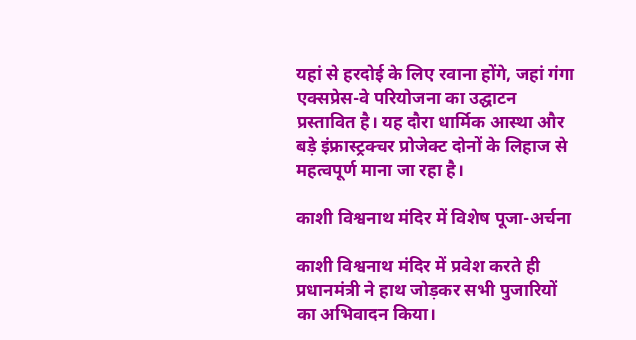यहां से हरदोई के लिए रवाना होंगे, जहां गंगा एक्सप्रेस-वे परियोजना का उद्घाटन प्रस्तावित है। यह दौरा धार्मिक आस्था और बड़े इंफ्रास्ट्रक्चर प्रोजेक्ट दोनों के लिहाज से महत्वपूर्ण माना जा रहा है।

काशी विश्वनाथ मंदिर में विशेष पूजा-अर्चना

काशी विश्वनाथ मंदिर में प्रवेश करते ही प्रधानमंत्री ने हाथ जोड़कर सभी पुजारियों का अभिवादन किया।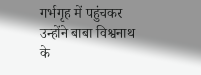गर्भगृह में पहुंचकर उन्होंने बाबा विश्वनाथ के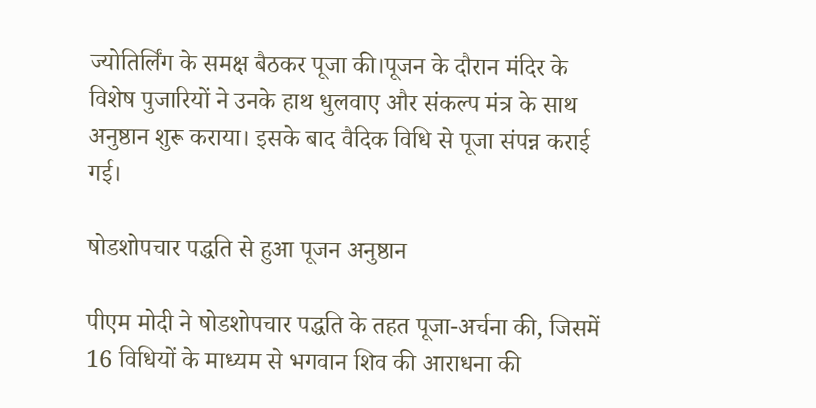ज्योतिर्लिंग के समक्ष बैठकर पूजा की।पूजन के दौरान मंदिर के विशेष पुजारियों ने उनके हाथ धुलवाए और संकल्प मंत्र के साथ अनुष्ठान शुरू कराया। इसके बाद वैदिक विधि से पूजा संपन्न कराई गई।

षोडशोपचार पद्धति से हुआ पूजन अनुष्ठान

पीएम मोदी ने षोडशोपचार पद्धति के तहत पूजा-अर्चना की, जिसमें 16 विधियों के माध्यम से भगवान शिव की आराधना की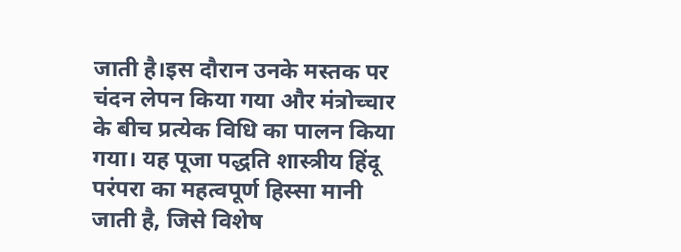जाती है।इस दौरान उनके मस्तक पर चंदन लेपन किया गया और मंत्रोच्चार के बीच प्रत्येक विधि का पालन किया गया। यह पूजा पद्धति शास्त्रीय हिंदू परंपरा का महत्वपूर्ण हिस्सा मानी जाती है, जिसे विशेष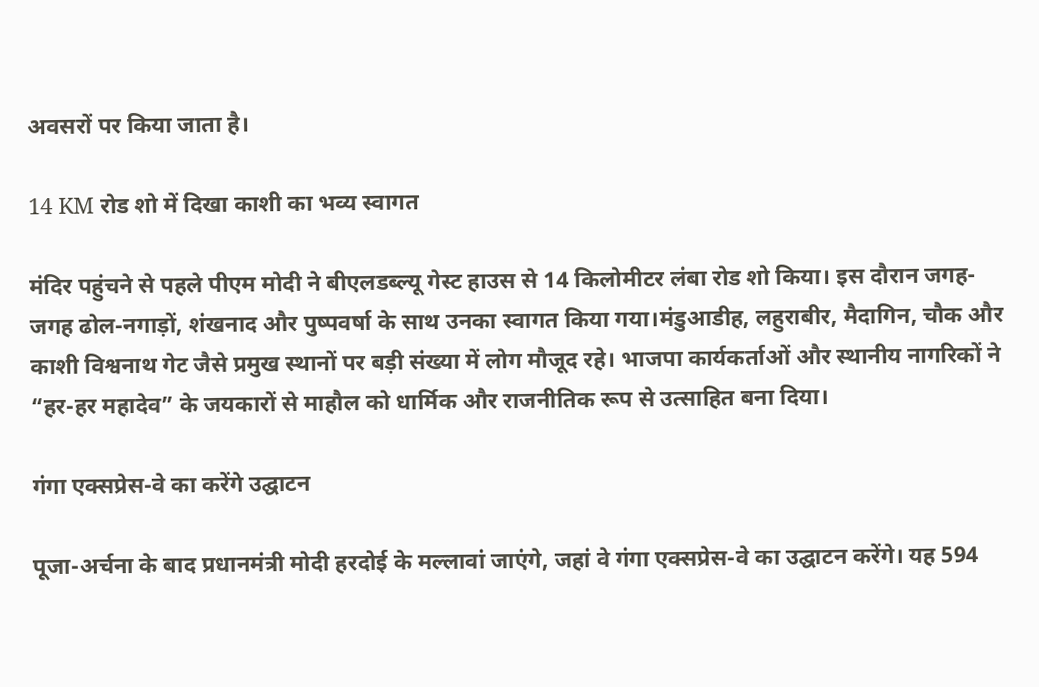अवसरों पर किया जाता है।

14 KM रोड शो में दिखा काशी का भव्य स्वागत

मंदिर पहुंचने से पहले पीएम मोदी ने बीएलडब्ल्यू गेस्ट हाउस से 14 किलोमीटर लंबा रोड शो किया। इस दौरान जगह-जगह ढोल-नगाड़ों, शंखनाद और पुष्पवर्षा के साथ उनका स्वागत किया गया।मंडुआडीह, लहुराबीर, मैदागिन, चौक और काशी विश्वनाथ गेट जैसे प्रमुख स्थानों पर बड़ी संख्या में लोग मौजूद रहे। भाजपा कार्यकर्ताओं और स्थानीय नागरिकों ने “हर-हर महादेव” के जयकारों से माहौल को धार्मिक और राजनीतिक रूप से उत्साहित बना दिया।

गंगा एक्सप्रेस-वे का करेंगे उद्घाटन

पूजा-अर्चना के बाद प्रधानमंत्री मोदी हरदोई के मल्लावां जाएंगे, जहां वे गंगा एक्सप्रेस-वे का उद्घाटन करेंगे। यह 594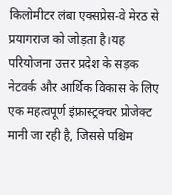किलोमीटर लंबा एक्सप्रेस-वे मेरठ से प्रयागराज को जोड़ता है।यह परियोजना उत्तर प्रदेश के सड़क नेटवर्क और आर्थिक विकास के लिए एक महत्वपूर्ण इंफ्रास्ट्रक्चर प्रोजेक्ट मानी जा रही है, जिससे पश्चिम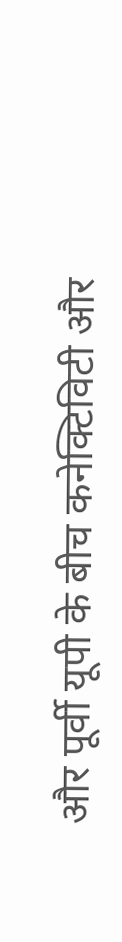और पूर्वी यूपी के बीच कनेक्टिविटी और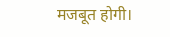मजबूत होगी।